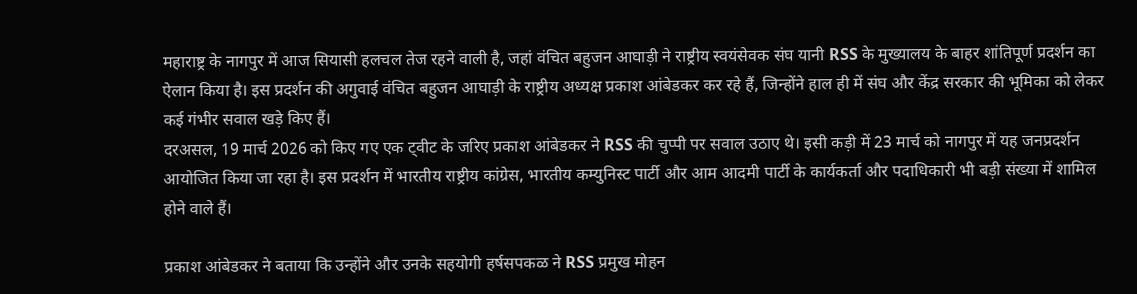महाराष्ट्र के नागपुर में आज सियासी हलचल तेज रहने वाली है, जहां वंचित बहुजन आघाड़ी ने राष्ट्रीय स्वयंसेवक संघ यानी RSS के मुख्यालय के बाहर शांतिपूर्ण प्रदर्शन का ऐलान किया है। इस प्रदर्शन की अगुवाई वंचित बहुजन आघाड़ी के राष्ट्रीय अध्यक्ष प्रकाश आंबेडकर कर रहे हैं, जिन्होंने हाल ही में संघ और केंद्र सरकार की भूमिका को लेकर कई गंभीर सवाल खड़े किए हैं।
दरअसल, 19 मार्च 2026 को किए गए एक ट्वीट के जरिए प्रकाश आंबेडकर ने RSS की चुप्पी पर सवाल उठाए थे। इसी कड़ी में 23 मार्च को नागपुर में यह जनप्रदर्शन आयोजित किया जा रहा है। इस प्रदर्शन में भारतीय राष्ट्रीय कांग्रेस, भारतीय कम्युनिस्ट पार्टी और आम आदमी पार्टी के कार्यकर्ता और पदाधिकारी भी बड़ी संख्या में शामिल होने वाले हैं।

प्रकाश आंबेडकर ने बताया कि उन्होंने और उनके सहयोगी हर्षसपकळ ने RSS प्रमुख मोहन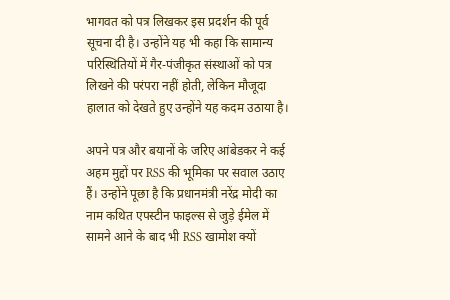भागवत को पत्र लिखकर इस प्रदर्शन की पूर्व सूचना दी है। उन्होंने यह भी कहा कि सामान्य परिस्थितियों में गैर-पंजीकृत संस्थाओं को पत्र लिखने की परंपरा नहीं होती, लेकिन मौजूदा हालात को देखते हुए उन्होंने यह कदम उठाया है।

अपने पत्र और बयानों के जरिए आंबेडकर ने कई अहम मुद्दों पर RSS की भूमिका पर सवाल उठाए हैं। उन्होंने पूछा है कि प्रधानमंत्री नरेंद्र मोदी का नाम कथित एपस्टीन फाइल्स से जुड़े ईमेल में सामने आने के बाद भी RSS खामोश क्यों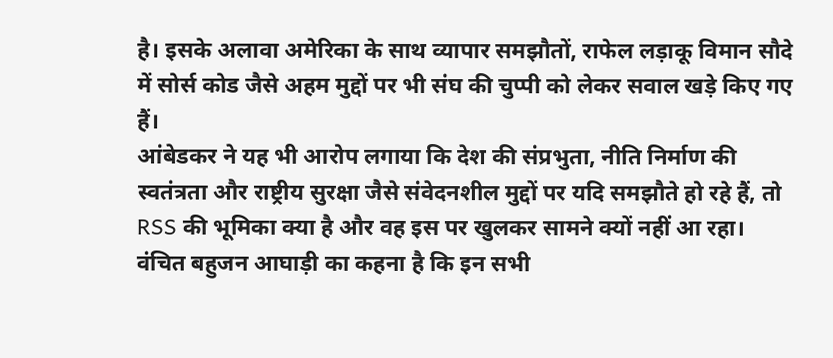है। इसके अलावा अमेरिका के साथ व्यापार समझौतों, राफेल लड़ाकू विमान सौदे में सोर्स कोड जैसे अहम मुद्दों पर भी संघ की चुप्पी को लेकर सवाल खड़े किए गए हैं।
आंबेडकर ने यह भी आरोप लगाया कि देश की संप्रभुता, नीति निर्माण की स्वतंत्रता और राष्ट्रीय सुरक्षा जैसे संवेदनशील मुद्दों पर यदि समझौते हो रहे हैं, तो RSS की भूमिका क्या है और वह इस पर खुलकर सामने क्यों नहीं आ रहा।
वंचित बहुजन आघाड़ी का कहना है कि इन सभी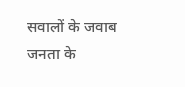सवालों के जवाब जनता के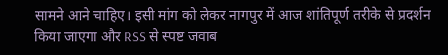सामने आने चाहिए। इसी मांग को लेकर नागपुर में आज शांतिपूर्ण तरीके से प्रदर्शन किया जाएगा और RSS से स्पष्ट जवाब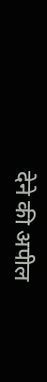देने की अपील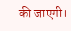की जाएगी।